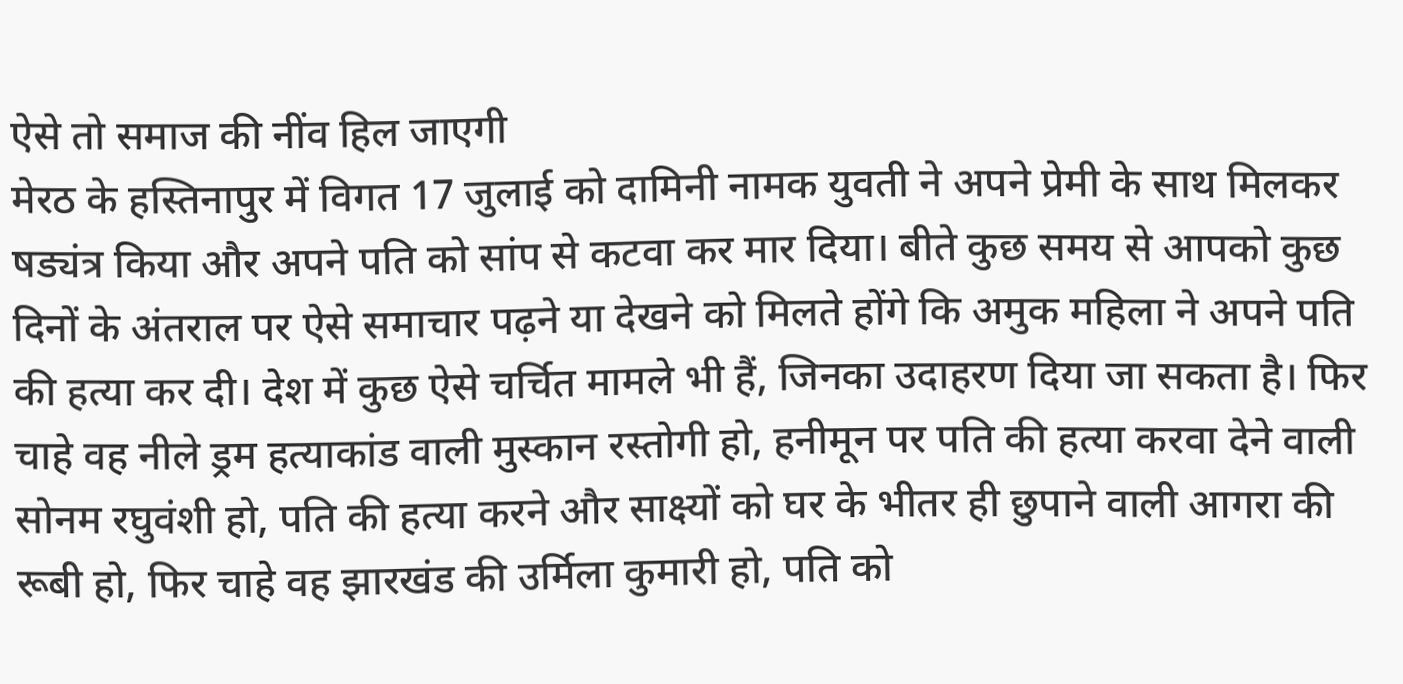ऐसे तो समाज की नींव हिल जाएगी
मेरठ के हस्तिनापुर में विगत 17 जुलाई को दामिनी नामक युवती ने अपने प्रेमी के साथ मिलकर षड्यंत्र किया और अपने पति को सांप से कटवा कर मार दिया। बीते कुछ समय से आपको कुछ दिनों के अंतराल पर ऐसे समाचार पढ़ने या देखने को मिलते होंगे कि अमुक महिला ने अपने पति की हत्या कर दी। देश में कुछ ऐसे चर्चित मामले भी हैं, जिनका उदाहरण दिया जा सकता है। फिर चाहे वह नीले ड्रम हत्याकांड वाली मुस्कान रस्तोगी हो, हनीमून पर पति की हत्या करवा देने वाली सोनम रघुवंशी हो, पति की हत्या करने और साक्ष्यों को घर के भीतर ही छुपाने वाली आगरा की रूबी हो, फिर चाहे वह झारखंड की उर्मिला कुमारी हो, पति को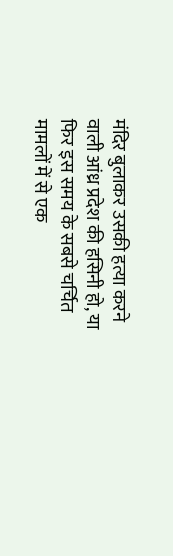मंदिर बुलाकर उसकी हत्या करने वाली आंध्र प्रदेश की हसिनी हो, या फिर इस समय के सबसे चर्चित मामलों में से एक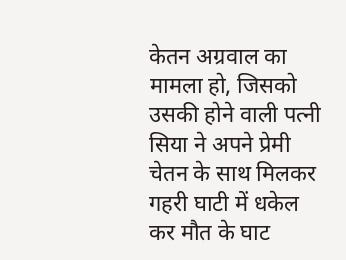केतन अग्रवाल का मामला हो, जिसको उसकी होने वाली पत्नी सिया ने अपने प्रेमी चेतन के साथ मिलकर गहरी घाटी में धकेल कर मौत के घाट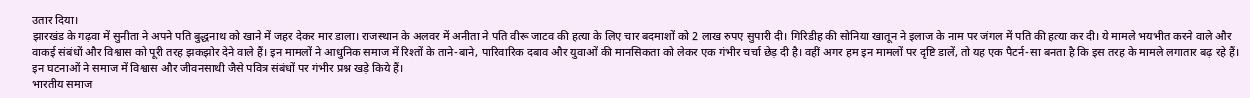उतार दिया।
झारखंड के गढ़वा में सुनीता ने अपने पति बुद्धनाथ को खाने में जहर देकर मार डाला। राजस्थान के अलवर में अनीता ने पति वीरू जाटव की हत्या के लिए चार बदमाशों को 2 लाख रुपए सुपारी दी। गिरिडीह की सोनिया खातून ने इलाज के नाम पर जंगल में पति की हत्या कर दी। ये मामले भयभीत करने वाले और वाकई संबंधों और विश्वास को पूरी तरह झकझोर देने वाले हैं। इन मामलों ने आधुनिक समाज में रिश्तों के ताने-बाने, पारिवारिक दबाव और युवाओं की मानसिकता को लेकर एक गंभीर चर्चा छेड़ दी है। वहीं अगर हम इन मामलों पर दृष्टि डालें, तो यह एक पैटर्न-सा बनता है कि इस तरह के मामले लगातार बढ़ रहे हैं। इन घटनाओं ने समाज में विश्वास और जीवनसाथी जैसे पवित्र संबंधों पर गंभीर प्रश्न खड़े किये हैं।
भारतीय समाज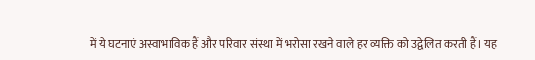में ये घटनाएं अस्वाभाविक हैं और परिवार संस्था में भरोसा रखने वाले हर व्यक्ति को उद्वेलित करती हैं। यह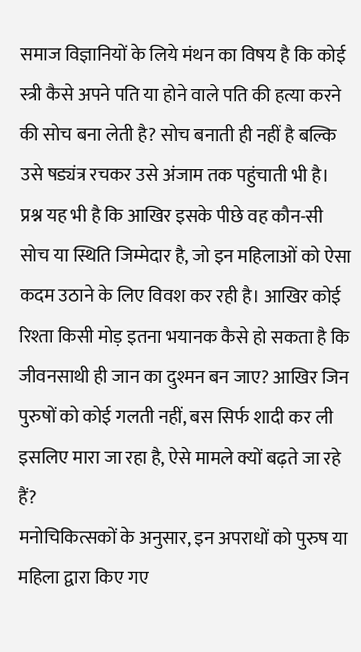समाज विज्ञानियों के लिये मंथन का विषय है कि कोई स्त्री कैसे अपने पति या होने वाले पति की हत्या करने की सोच बना लेती है? सोच बनाती ही नहीं है बल्कि उसे षड्यंत्र रचकर उसे अंजाम तक पहुंचाती भी है।
प्रश्न यह भी है कि आखिर इसके पीछे वह कौन-सी सोच या स्थिति जिम्मेदार है, जो इन महिलाओं को ऐसा कदम उठाने के लिए विवश कर रही है। आखिर कोई रिश्ता किसी मोड़ इतना भयानक कैसे हो सकता है कि जीवनसाथी ही जान का दुश्मन बन जाए? आखिर जिन पुरुषों को कोई गलती नहीं, बस सिर्फ शादी कर ली इसलिए मारा जा रहा है, ऐसे मामले क्यों बढ़ते जा रहे हैं?
मनोचिकित्सकों के अनुसार, इन अपराधों को पुरुष या महिला द्वारा किए गए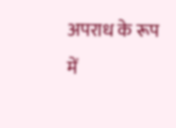अपराध के रूप में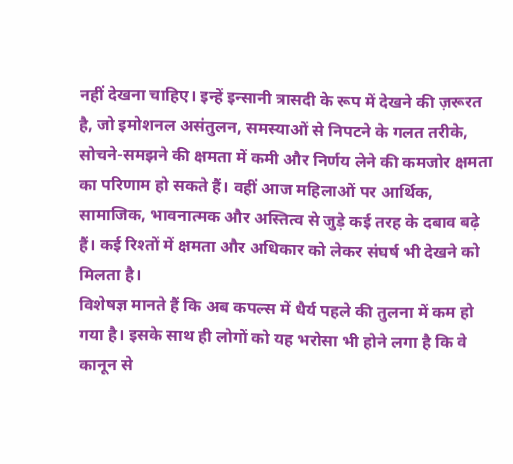नहीं देखना चाहिए। इन्हें इन्सानी त्रासदी के रूप में देखने की ज़रूरत है, जो इमोशनल असंतुलन, समस्याओं से निपटने के गलत तरीके, सोचने-समझने की क्षमता में कमी और निर्णय लेने की कमजोर क्षमता का परिणाम हो सकते हैं। वहीं आज महिलाओं पर आर्थिक, सामाजिक, भावनात्मक और अस्तित्व से जुड़े कई तरह के दबाव बढ़े हैं। कई रिश्तों में क्षमता और अधिकार को लेकर संघर्ष भी देखने को मिलता है।
विशेषज्ञ मानते हैं कि अब कपल्स में धैर्य पहले की तुलना में कम हो गया है। इसके साथ ही लोगों को यह भरोसा भी होने लगा है कि वे कानून से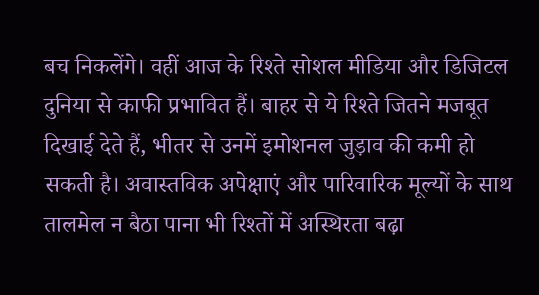बच निकलेंगे। वहीं आज के रिश्ते सोशल मीडिया और डिजिटल दुनिया से काफी प्रभावित हैं। बाहर से ये रिश्ते जितने मजबूत दिखाई देते हैं, भीतर से उनमें इमोशनल जुड़ाव की कमी हो सकती है। अवास्तविक अपेक्षाएं और पारिवारिक मूल्यों के साथ तालमेल न बैठा पाना भी रिश्तों में अस्थिरता बढ़ा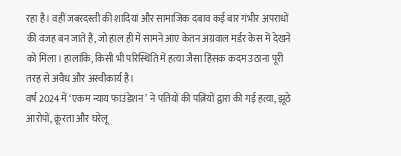रहा है। वहीं जबरदस्ती की शादियां और सामाजिक दबाव कई बार गंभीर अपराधों की वजह बन जाते हैं, जो हाल ही में सामने आए केतन अग्रवाल मर्डर केस में देखने को मिला। हालांकि, किसी भी परिस्थिति में हत्या जैसा हिंसक कदम उठाना पूरी तरह से अवैध और अस्वीकार्य है।
वर्ष 2024 में ‘एकम न्याय फाउंडेशन’ ने पतियों की पत्नियों द्वारा की गई हत्या, झूठे आरोपों, क्रूरता और घरेलू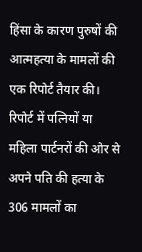हिंसा के कारण पुरुषों की आत्महत्या के मामलों की एक रिपोर्ट तैयार की। रिपोर्ट में पत्नियों या महिला पार्टनरों की ओर से अपने पति की हत्या के 306 मामलों का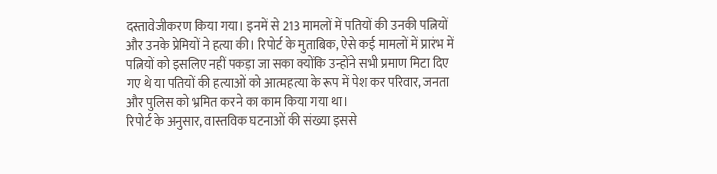दस्तावेजीकरण किया गया। इनमें से 213 मामलों में पतियों की उनकी पत्नियों और उनके प्रेमियों ने हत्या की। रिपोर्ट के मुताबिक, ऐसे कई मामलों में प्रारंभ में पत्नियों को इसलिए नहीं पकड़ा जा सका क्योंकि उन्होंने सभी प्रमाण मिटा दिए गए थे या पतियों की हत्याओं को आत्महत्या के रूप में पेश कर परिवार, जनता और पुलिस को भ्रमित करने का काम किया गया था।
रिपोर्ट के अनुसार, वास्तविक घटनाओं की संख्या इससे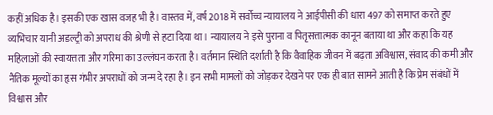कहीं अधिक है। इसकी एक खास वजह भी है। वास्तव में, वर्ष 2018 में सर्वोच्च न्यायालय ने आईपीसी की धारा 497 को समाप्त करते हुए व्यभिचार यानी अडल्ट्री को अपराध की श्रेणी से हटा दिया था। न्यायालय ने इसे पुराना व पितृसत्तात्मक कानून बताया था और कहा कि यह महिलाओं की स्वायत्तता और गरिमा का उल्लंघन करता है। वर्तमान स्थिति दर्शाती है कि वैवाहिक जीवन में बढ़ता अविश्वास, संवाद की कमी और नैतिक मूल्यों का हृस गंभीर अपराधों को जन्म दे रहा है। इन सभी मामलों को जोड़कर देखने पर एक ही बात सामने आती है कि प्रेम संबंधों में विश्वास और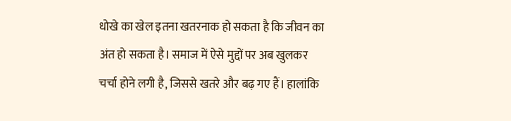धोखे का खेल इतना खतरनाक हो सकता है कि जीवन का अंत हो सकता है। समाज में ऐसे मुद्दों पर अब खुलकर चर्चा होने लगी है, जिससे खतरे और बढ़ गए हैं। हालांकि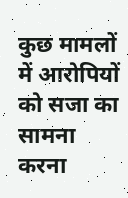कुछ मामलों में आरोपियों को सजा का सामना करना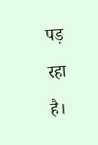पड़ रहा है।